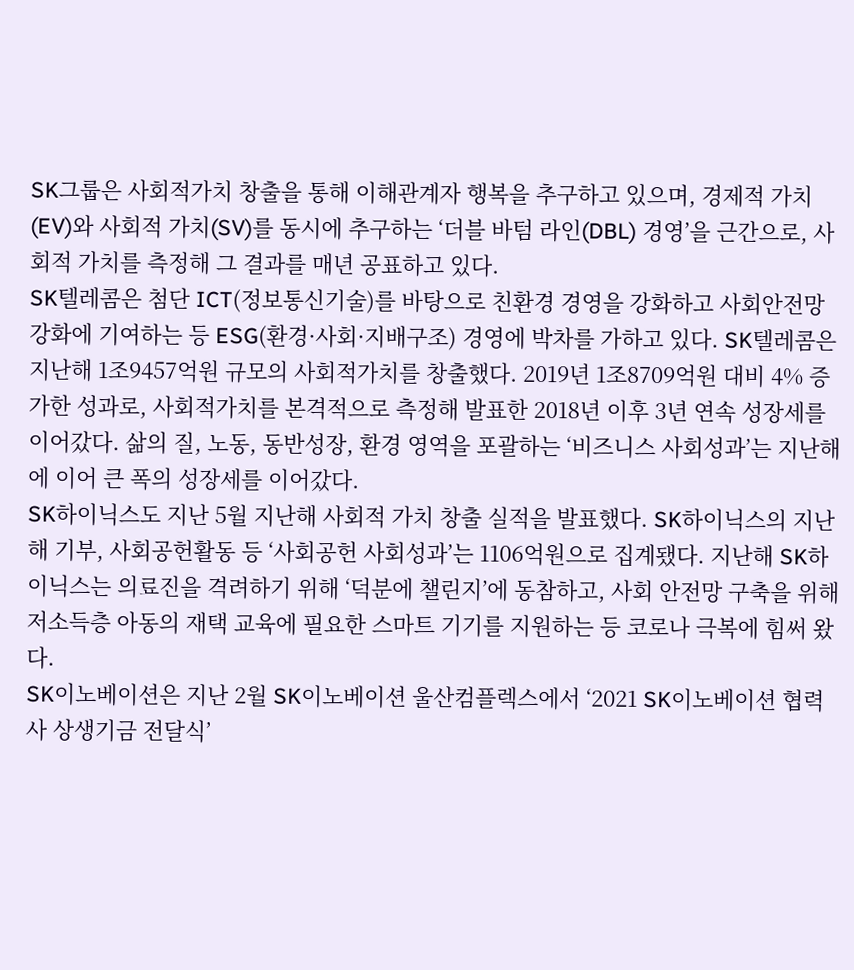SK그룹은 사회적가치 창출을 통해 이해관계자 행복을 추구하고 있으며, 경제적 가치(EV)와 사회적 가치(SV)를 동시에 추구하는 ‘더블 바텀 라인(DBL) 경영’을 근간으로, 사회적 가치를 측정해 그 결과를 매년 공표하고 있다.
SK텔레콤은 첨단 ICT(정보통신기술)를 바탕으로 친환경 경영을 강화하고 사회안전망 강화에 기여하는 등 ESG(환경·사회·지배구조) 경영에 박차를 가하고 있다. SK텔레콤은 지난해 1조9457억원 규모의 사회적가치를 창출했다. 2019년 1조8709억원 대비 4% 증가한 성과로, 사회적가치를 본격적으로 측정해 발표한 2018년 이후 3년 연속 성장세를 이어갔다. 삶의 질, 노동, 동반성장, 환경 영역을 포괄하는 ‘비즈니스 사회성과’는 지난해에 이어 큰 폭의 성장세를 이어갔다.
SK하이닉스도 지난 5월 지난해 사회적 가치 창출 실적을 발표했다. SK하이닉스의 지난해 기부, 사회공헌활동 등 ‘사회공헌 사회성과’는 1106억원으로 집계됐다. 지난해 SK하이닉스는 의료진을 격려하기 위해 ‘덕분에 챌린지’에 동참하고, 사회 안전망 구축을 위해 저소득층 아동의 재택 교육에 필요한 스마트 기기를 지원하는 등 코로나 극복에 힘써 왔다.
SK이노베이션은 지난 2월 SK이노베이션 울산컴플렉스에서 ‘2021 SK이노베이션 협력사 상생기금 전달식’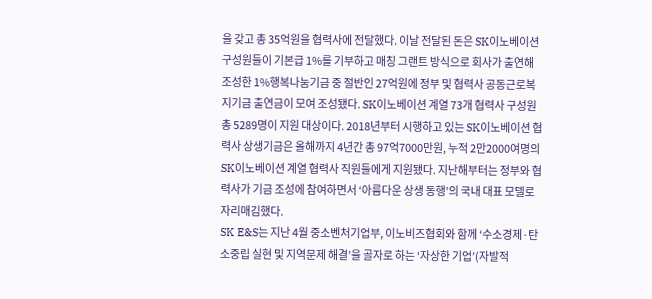을 갖고 총 35억원을 협력사에 전달했다. 이날 전달된 돈은 SK이노베이션 구성원들이 기본급 1%를 기부하고 매칭 그랜트 방식으로 회사가 출연해 조성한 1%행복나눔기금 중 절반인 27억원에 정부 및 협력사 공동근로복지기금 출연금이 모여 조성됐다. SK이노베이션 계열 73개 협력사 구성원 총 5289명이 지원 대상이다. 2018년부터 시행하고 있는 SK이노베이션 협력사 상생기금은 올해까지 4년간 총 97억7000만원, 누적 2만2000여명의 SK이노베이션 계열 협력사 직원들에게 지원됐다. 지난해부터는 정부와 협력사가 기금 조성에 참여하면서 ‘아름다운 상생 동행’의 국내 대표 모델로 자리매김했다.
SK E&S는 지난 4월 중소벤처기업부, 이노비즈협회와 함께 ‘수소경제·탄소중립 실현 및 지역문제 해결’을 골자로 하는 ‘자상한 기업’(자발적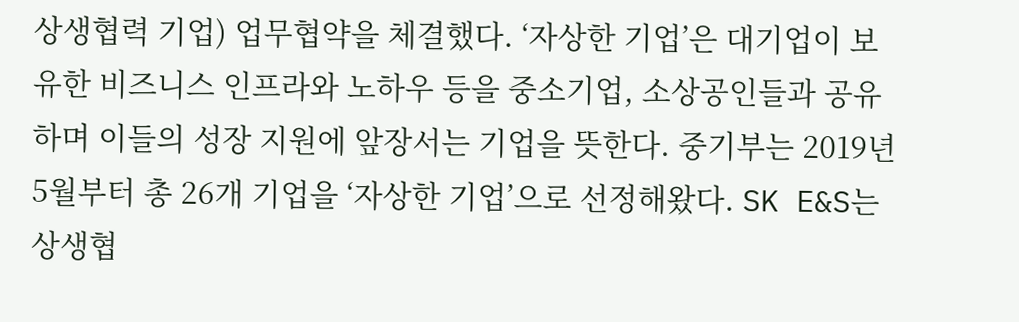상생협력 기업) 업무협약을 체결했다. ‘자상한 기업’은 대기업이 보유한 비즈니스 인프라와 노하우 등을 중소기업, 소상공인들과 공유하며 이들의 성장 지원에 앞장서는 기업을 뜻한다. 중기부는 2019년 5월부터 총 26개 기업을 ‘자상한 기업’으로 선정해왔다. SK E&S는 상생협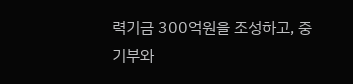력기금 300억원을 조성하고, 중기부와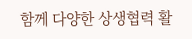함께 다양한 상생협력 활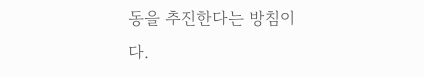동을 추진한다는 방침이다.